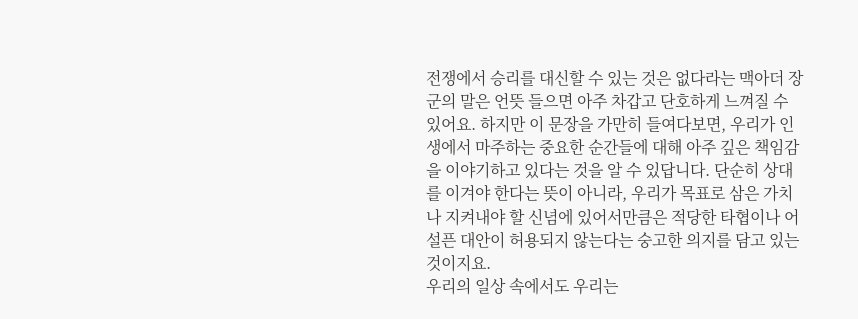전쟁에서 승리를 대신할 수 있는 것은 없다라는 맥아더 장군의 말은 언뜻 들으면 아주 차갑고 단호하게 느껴질 수 있어요. 하지만 이 문장을 가만히 들여다보면, 우리가 인생에서 마주하는 중요한 순간들에 대해 아주 깊은 책임감을 이야기하고 있다는 것을 알 수 있답니다. 단순히 상대를 이겨야 한다는 뜻이 아니라, 우리가 목표로 삼은 가치나 지켜내야 할 신념에 있어서만큼은 적당한 타협이나 어설픈 대안이 허용되지 않는다는 숭고한 의지를 담고 있는 것이지요.
우리의 일상 속에서도 우리는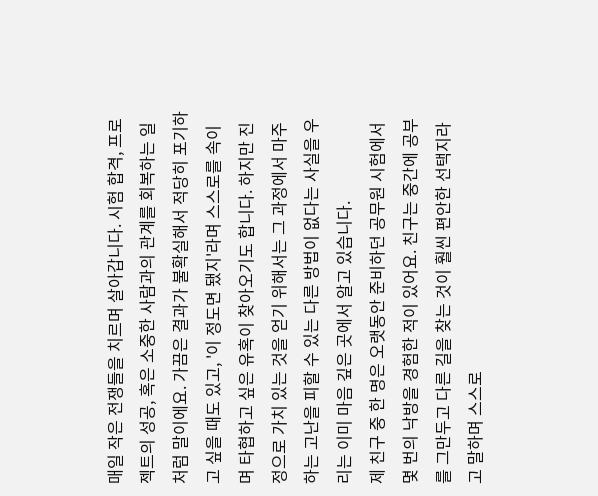매일 작은 전쟁들을 치르며 살아갑니다. 시험 합격, 프로젝트의 성공, 혹은 소중한 사람과의 관계를 회복하는 일처럼 말이에요. 가끔은 결과가 불확실해서 적당히 포기하고 싶을 때도 있고, '이 정도면 됐지'라며 스스로를 속이며 타협하고 싶은 유혹이 찾아오기도 합니다. 하지만 진정으로 가치 있는 것을 얻기 위해서는 그 과정에서 마주하는 고난을 피할 수 있는 다른 방법이 없다는 사실을 우리는 이미 마음 깊은 곳에서 알고 있습니다.
제 친구 중 한 명은 오랫동안 준비하던 공무원 시험에서 몇 번의 낙방을 경험한 적이 있어요. 친구는 중간에 공부를 그만두고 다른 길을 찾는 것이 훨씬 편안한 선택지라고 말하며 스스로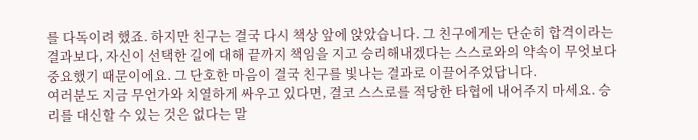를 다독이려 했죠. 하지만 친구는 결국 다시 책상 앞에 앉았습니다. 그 친구에게는 단순히 합격이라는 결과보다, 자신이 선택한 길에 대해 끝까지 책임을 지고 승리해내겠다는 스스로와의 약속이 무엇보다 중요했기 때문이에요. 그 단호한 마음이 결국 친구를 빛나는 결과로 이끌어주었답니다.
여러분도 지금 무언가와 치열하게 싸우고 있다면, 결코 스스로를 적당한 타협에 내어주지 마세요. 승리를 대신할 수 있는 것은 없다는 말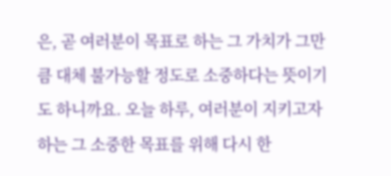은, 곧 여러분이 목표로 하는 그 가치가 그만큼 대체 불가능할 정도로 소중하다는 뜻이기도 하니까요. 오늘 하루, 여러분이 지키고자 하는 그 소중한 목표를 위해 다시 한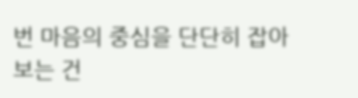번 마음의 중심을 단단히 잡아보는 건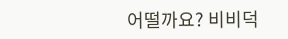어떨까요? 비비덕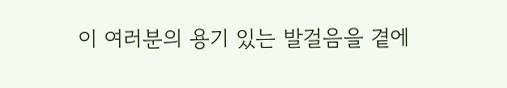이 여러분의 용기 있는 발걸음을 곁에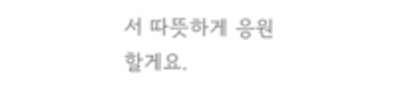서 따뜻하게 응원할게요.